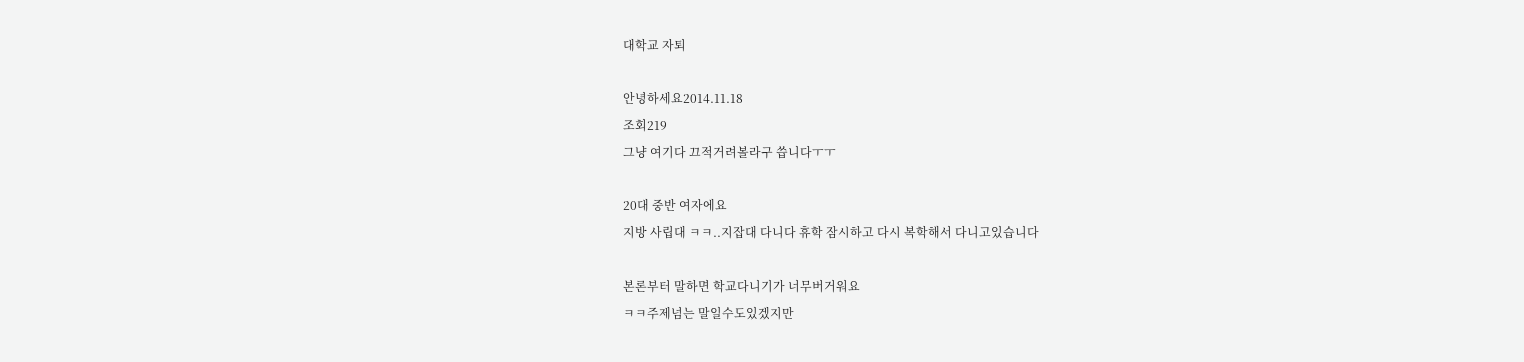대학교 자퇴

안녕하세요2014.11.18
조회219
그냥 여기다 끄적거려볼라구 씁니다ㅜㅜ

20대 중반 여자에요
지방 사립대 ㅋㅋ..지잡대 다니다 휴학 잠시하고 다시 복학해서 다니고있습니다

본론부터 말하면 학교다니기가 너무버거워요
ㅋㅋ주제넘는 말일수도있겠지만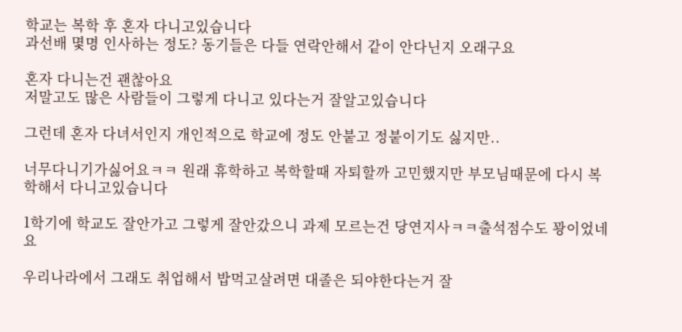학교는 복학 후 혼자 다니고있습니다
과선배 몇명 인사하는 정도? 동기들은 다들 연락안해서 같이 안다닌지 오래구요

혼자 다니는건 괜찮아요
저말고도 많은 사람들이 그렇게 다니고 있다는거 잘알고있습니다

그런데 혼자 다녀서인지 개인적으로 학교에 정도 안붙고 정붙이기도 싫지만..

너무다니기가싫어요ㅋㅋ 원래 휴학하고 복학할때 자퇴할까 고민했지만 부모님때문에 다시 복학해서 다니고있습니다

1학기에 학교도 잘안가고 그렇게 잘안갔으니 과제 모르는건 당연지사ㅋㅋ출석점수도 꽝이었네요

우리나라에서 그래도 취업해서 밥먹고살려면 대졸은 되야한다는거 잘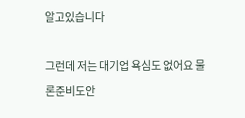알고있습니다

그런데 저는 대기업 욕심도 없어요 물론준비도안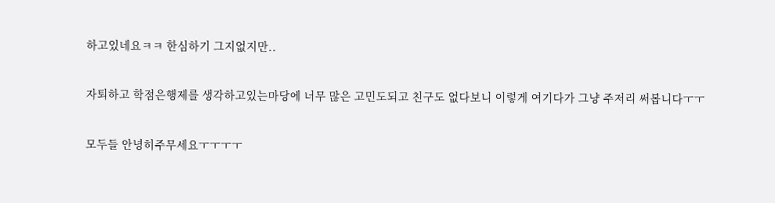하고있네요ㅋㅋ 한심하기 그지없지만..

자퇴하고 학점은행제를 생각하고있는마당에 너무 많은 고민도되고 친구도 없다보니 이렇게 여기다가 그냥 주저리 써봅니다ㅜㅜ

모두들 안녕히주무세요ㅜㅜㅜㅜ